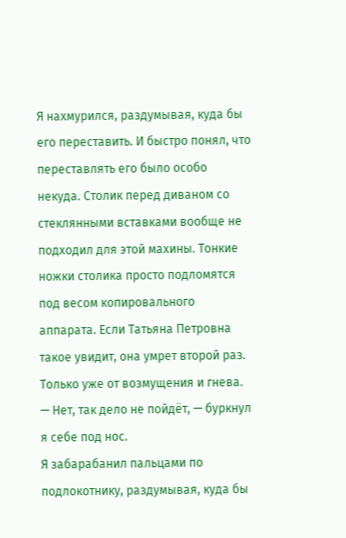Я нахмурился, раздумывая, куда бы его переставить. И быстро понял, что переставлять его было особо некуда. Столик перед диваном со стеклянными вставками вообще не подходил для этой махины. Тонкие ножки столика просто подломятся под весом копировального аппарата. Если Татьяна Петровна такое увидит, она умрет второй раз. Только уже от возмущения и гнева.
— Нет, так дело не пойдёт, — буркнул я себе под нос.
Я забарабанил пальцами по подлокотнику, раздумывая, куда бы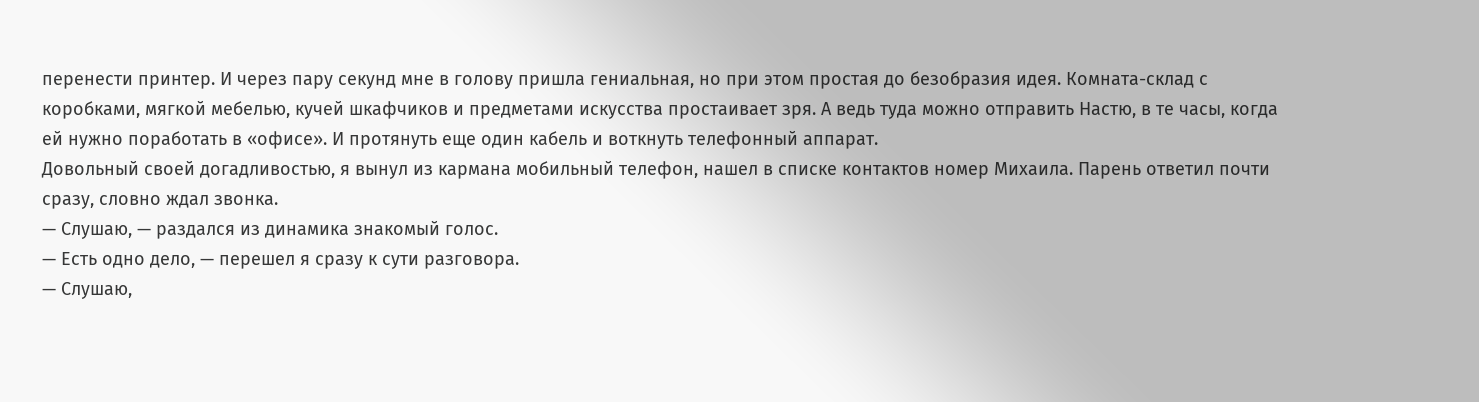перенести принтер. И через пару секунд мне в голову пришла гениальная, но при этом простая до безобразия идея. Комната-склад с коробками, мягкой мебелью, кучей шкафчиков и предметами искусства простаивает зря. А ведь туда можно отправить Настю, в те часы, когда ей нужно поработать в «офисе». И протянуть еще один кабель и воткнуть телефонный аппарат.
Довольный своей догадливостью, я вынул из кармана мобильный телефон, нашел в списке контактов номер Михаила. Парень ответил почти сразу, словно ждал звонка.
— Слушаю, — раздался из динамика знакомый голос.
— Есть одно дело, — перешел я сразу к сути разговора.
— Слушаю,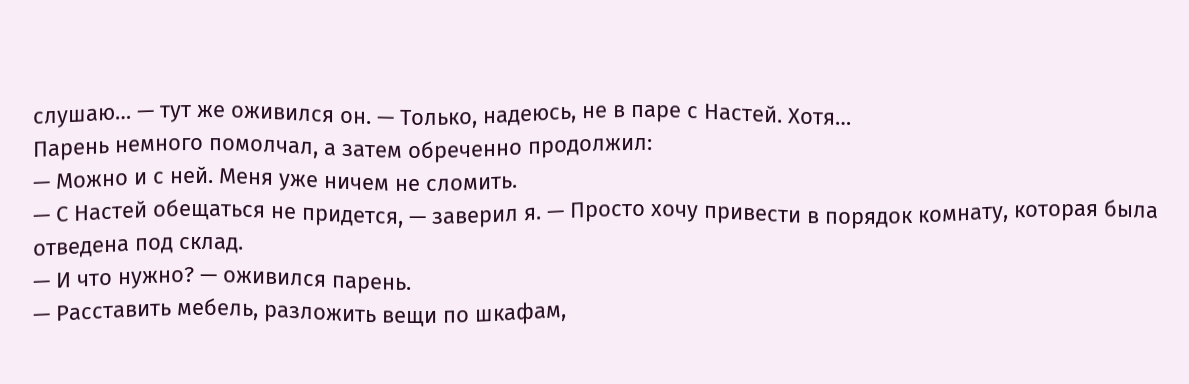слушаю… — тут же оживился он. — Только, надеюсь, не в паре с Настей. Хотя…
Парень немного помолчал, а затем обреченно продолжил:
— Можно и с ней. Меня уже ничем не сломить.
— С Настей обещаться не придется, — заверил я. — Просто хочу привести в порядок комнату, которая была отведена под склад.
— И что нужно? — оживился парень.
— Расставить мебель, разложить вещи по шкафам,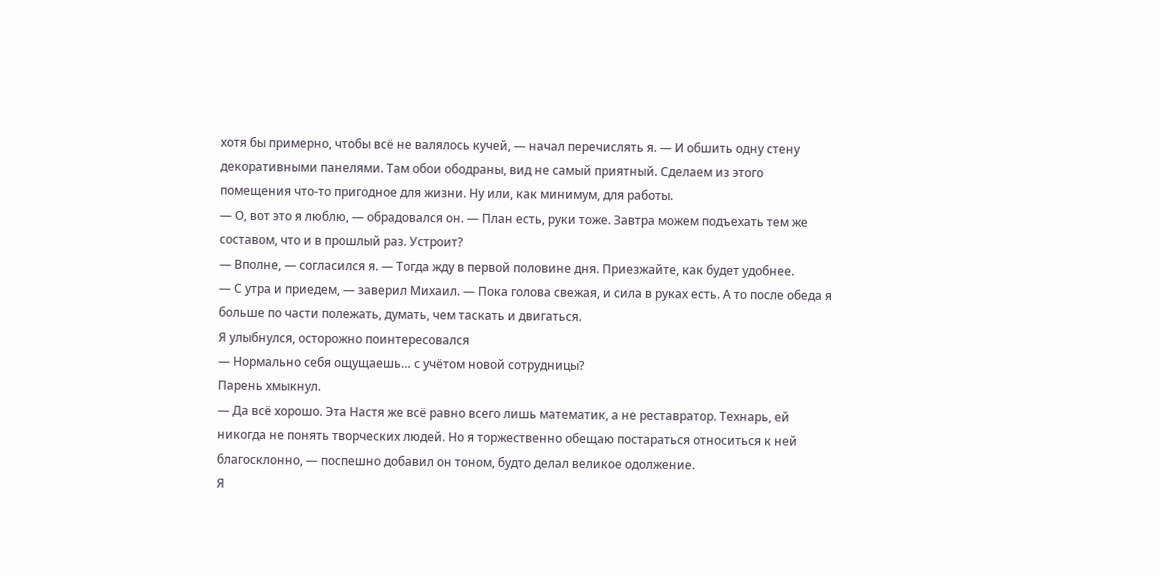хотя бы примерно, чтобы всё не валялось кучей, — начал перечислять я. — И обшить одну стену декоративными панелями. Там обои ободраны, вид не самый приятный. Сделаем из этого помещения что-то пригодное для жизни. Ну или, как минимум, для работы.
— О, вот это я люблю, — обрадовался он. — План есть, руки тоже. Завтра можем подъехать тем же составом, что и в прошлый раз. Устроит?
— Вполне, — согласился я. — Тогда жду в первой половине дня. Приезжайте, как будет удобнее.
— С утра и приедем, — заверил Михаил. — Пока голова свежая, и сила в руках есть. А то после обеда я больше по части полежать, думать, чем таскать и двигаться.
Я улыбнулся, осторожно поинтересовался
— Нормально себя ощущаешь… с учётом новой сотрудницы?
Парень хмыкнул.
— Да всё хорошо. Эта Настя же всё равно всего лишь математик, а не реставратор. Технарь, ей никогда не понять творческих людей. Но я торжественно обещаю постараться относиться к ней благосклонно, — поспешно добавил он тоном, будто делал великое одолжение.
Я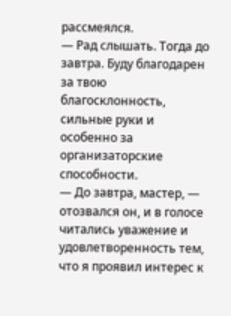рассмеялся.
— Рад слышать. Тогда до завтра. Буду благодарен за твою благосклонность, сильные руки и особенно за организаторские способности.
— До завтра, мастер, — отозвался он, и в голосе читались уважение и удовлетворенность тем, что я проявил интерес к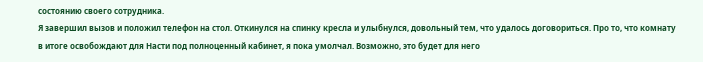состоянию своего сотрудника.
Я завершил вызов и положил телефон на стол. Откинулся на спинку кресла и улыбнулся, довольный тем, что удалось договориться. Про то, что комнату в итоге освобождают для Насти под полноценный кабинет, я пока умолчал. Возможно, это будет для него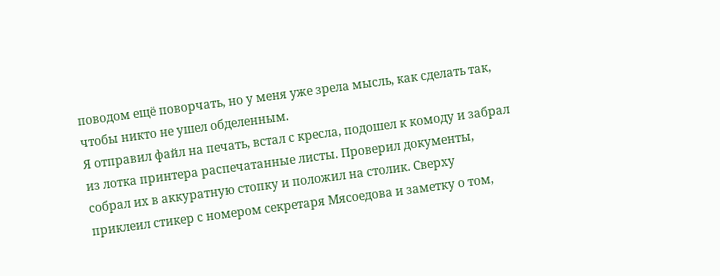поводом ещё поворчать, но у меня уже зрела мысль, как сделать так, чтобы никто не ушел обделенным.
Я отправил файл на печать, встал с кресла, подошел к комоду и забрал из лотка принтера распечатанные листы. Проверил документы, собрал их в аккуратную стопку и положил на столик. Сверху приклеил стикер с номером секретаря Мясоедова и заметку о том,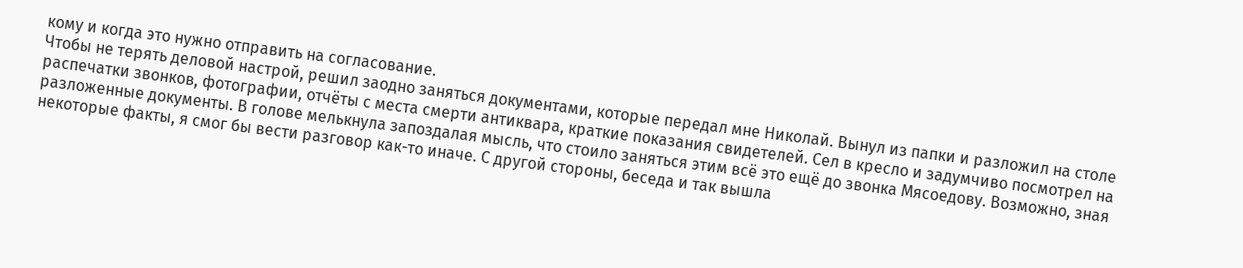кому и когда это нужно отправить на согласование.
Чтобы не терять деловой настрой, решил заодно заняться документами, которые передал мне Николай. Вынул из папки и разложил на столе распечатки звонков, фотографии, отчёты с места смерти антиквара, краткие показания свидетелей. Сел в кресло и задумчиво посмотрел на разложенные документы. В голове мелькнула запоздалая мысль, что стоило заняться этим всё это ещё до звонка Мясоедову. Возможно, зная некоторые факты, я смог бы вести разговор как-то иначе. С другой стороны, беседа и так вышла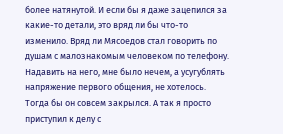более натянутой. И если бы я даже зацепился за какие-то детали, это вряд ли бы что-то изменило. Вряд ли Мясоедов стал говорить по душам с малознакомым человеком по телефону. Надавить на него, мне было нечем, а усугублять напряжение первого общения, не хотелось. Тогда бы он совсем закрылся. А так я просто приступил к делу с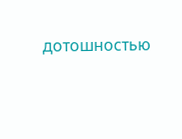дотошностью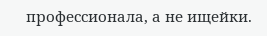профессионала, а не ищейки.